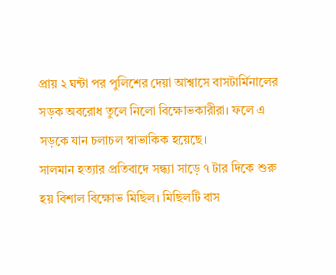প্রায় ২ ঘন্টা পর পুলিশের দেয়া আশ্বাসে বাসটার্মিনালের সড়ক অবরোধ তুলে নিলো বিক্ষোভকারীরা। ফলে এ সড়কে যান চলাচল স্বাভাকিক হয়েছে।
সালমান হত্যার প্রতিবাদে সন্ধ্যা সাড়ে ৭ টার দিকে শুরু হয় বিশাল বিক্ষোভ মিছিল। মিছিলটি বাস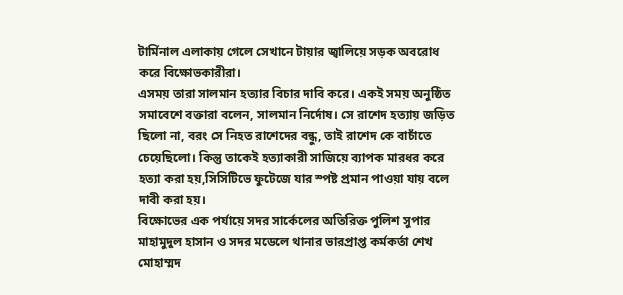টার্মিনাল এলাকায় গেলে সেখানে টায়ার জ্বালিয়ে সড়ক অবরোধ করে বিক্ষোভকারীরা।
এসময় তারা সালমান হত্যার বিচার দাবি করে। একই সময় অনুষ্ঠিত সমাবেশে বক্তারা বলেন, সালমান নির্দোষ। সে রাশেদ হত্যায় জড়িত ছিলো না, বরং সে নিহত রাশেদের বন্ধু, তাই রাশেদ কে বাচাঁতে চেয়েছিলো। কিন্তু তাকেই হত্যাকারী সাজিয়ে ব্যাপক মারধর করে হত্যা করা হয়,সিসিটিভে ফুটেজে যার স্পষ্ট প্রমান পাওয়া যায় বলে দাবী করা হয়।
বিক্ষোভের এক পর্যায়ে সদর সার্কেলের অতিরিক্ত পুলিশ সুপার মাহামুদুল হাসান ও সদর মডেলে থানার ভারপ্রাপ্ত কর্মকর্তা শেখ মোহাম্মদ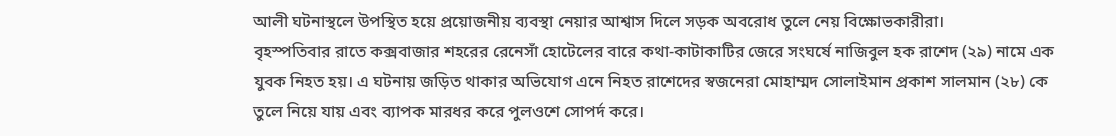আলী ঘটনাস্থলে উপস্থিত হয়ে প্রয়োজনীয় ব্যবস্থা নেয়ার আশ্বাস দিলে সড়ক অবরোধ তুলে নেয় বিক্ষোভকারীরা।
বৃহস্পতিবার রাতে কক্সবাজার শহরের রেনেসাঁ হোটেলের বারে কথা-কাটাকাটির জেরে সংঘর্ষে নাজিবুল হক রাশেদ (২৯) নামে এক যুবক নিহত হয়। এ ঘটনায় জড়িত থাকার অভিযোগ এনে নিহত রাশেদের স্বজনেরা মোহাম্মদ সোলাইমান প্রকাশ সালমান (২৮) কে তুলে নিয়ে যায় এবং ব্যাপক মারধর করে পুলওশে সোপর্দ করে।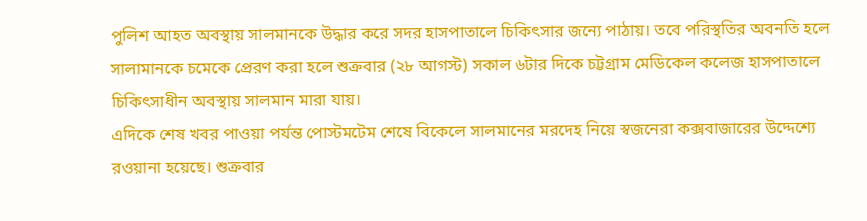পুলিশ আহত অবস্থায় সালমানকে উদ্ধার করে সদর হাসপাতালে চিকিৎসার জন্যে পাঠায়। তবে পরিস্থতির অবনতি হলে সালামানকে চমেকে প্রেরণ করা হলে শুক্রবার (২৮ আগস্ট) সকাল ৬টার দিকে চট্টগ্রাম মেডিকেল কলেজ হাসপাতালে চিকিৎসাধীন অবস্থায় সালমান মারা যায়।
এদিকে শেষ খবর পাওয়া পর্যন্ত পোস্টমটেম শেষে বিকেলে সালমানের মরদেহ নিয়ে স্বজনেরা কক্সবাজারের উদ্দেশ্যে রওয়ানা হয়েছে। শুক্রবার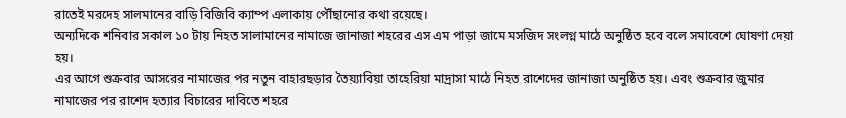রাতেই মরদেহ সালমানের বাড়ি বিজিবি ক্যাম্প এলাকায় পৌঁছানোর কথা রয়েছে।
অন্যদিকে শনিবার সকাল ১০ টায় নিহত সালামানের নামাজে জানাজা শহরের এস এম পাড়া জামে মসজিদ সংলগ্ন মাঠে অনুষ্ঠিত হবে বলে সমাবেশে ঘোষণা দেয়া হয়।
এর আগে শুক্রবার আসরের নামাজের পর নতুন বাহারছড়ার তৈয়্যাবিয়া তাহেরিয়া মাদ্রাসা মাঠে নিহত রাশেদের জানাজা অনুষ্ঠিত হয়। এবং শুক্রবার জুমার নামাজের পর রাশেদ হত্যার বিচারের দাবিতে শহরে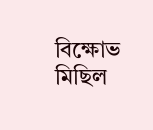বিক্ষোভ মিছিল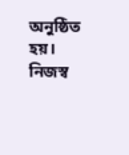অনুষ্ঠিত হয়।
নিজস্ব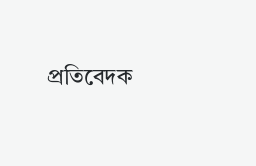প্রতিবেদক